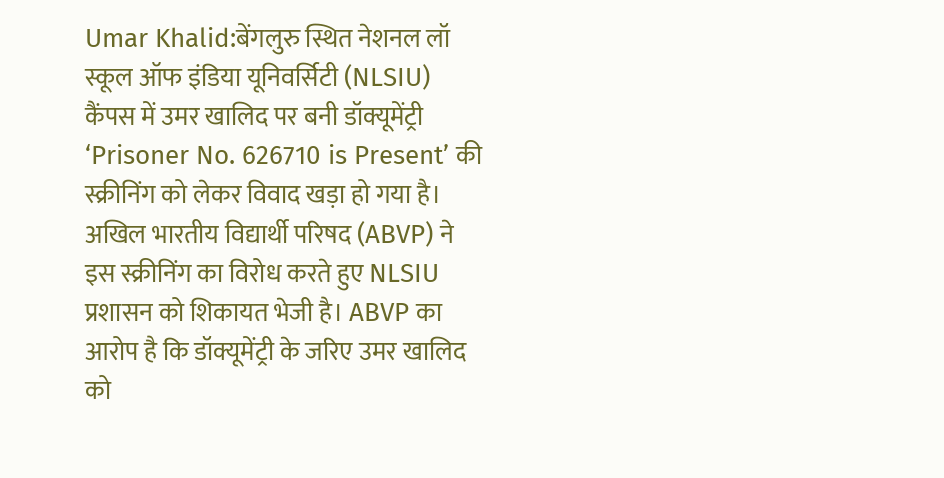Umar Khalid:बेंगलुरु स्थित नेशनल लॉ स्कूल ऑफ इंडिया यूनिवर्सिटी (NLSIU) कैंपस में उमर खालिद पर बनी डॉक्यूमेंट्री ‘Prisoner No. 626710 is Present’ की स्क्रीनिंग को लेकर विवाद खड़ा हो गया है। अखिल भारतीय विद्यार्थी परिषद (ABVP) ने इस स्क्रीनिंग का विरोध करते हुए NLSIU प्रशासन को शिकायत भेजी है। ABVP का आरोप है कि डॉक्यूमेंट्री के जरिए उमर खालिद को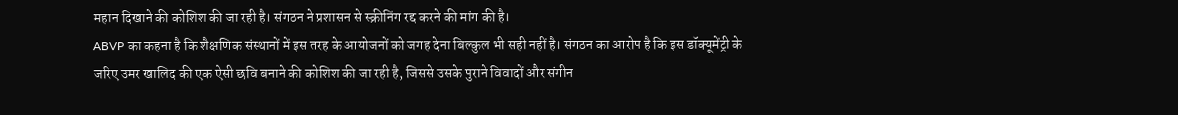महान दिखाने की कोशिश की जा रही है। संगठन ने प्रशासन से स्क्रीनिंग रद्द करने की मांग की है।
ABVP का कहना है कि शैक्षणिक संस्थानों में इस तरह के आयोजनों को जगह देना बिल्कुल भी सही नहीं है। संगठन का आरोप है कि इस डॉक्यूमेंट्री के जरिए उमर खालिद की एक ऐसी छवि बनाने की कोशिश की जा रही है, जिससे उसके पुराने विवादों और संगीन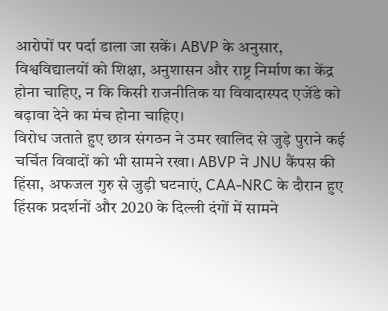आरोपों पर पर्दा डाला जा सकें। ABVP के अनुसार, विश्वविद्यालयों को शिक्षा, अनुशासन और राष्ट्र निर्माण का केंद्र होना चाहिए, न कि किसी राजनीतिक या विवादास्पद एजेंडे को बढ़ावा देने का मंच होना चाहिए।
विरोध जताते हुए छात्र संगठन ने उमर खालिद से जुड़े पुराने कई चर्चित विवादों को भी सामने रखा। ABVP ने JNU कैंपस की हिंसा, अफजल गुरु से जुड़ी घटनाएं, CAA-NRC के दौरान हुए हिंसक प्रदर्शनों और 2020 के दिल्ली दंगों में सामने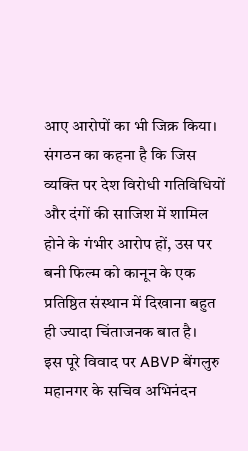आए आरोपों का भी जिक्र किया। संगठन का कहना है कि जिस व्यक्ति पर देश विरोधी गतिविधियों और दंगों की साजिश में शामिल होने के गंभीर आरोप हों, उस पर बनी फिल्म को कानून के एक प्रतिष्ठित संस्थान में दिखाना बहुत ही ज्यादा चिंताजनक बात है।
इस पूरे विवाद पर ABVP बेंगलुरु महानगर के सचिव अभिनंदन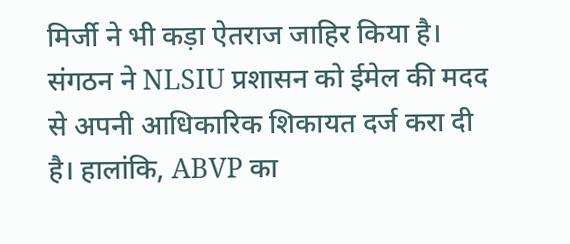मिर्जी ने भी कड़ा ऐतराज जाहिर किया है। संगठन ने NLSIU प्रशासन को ईमेल की मदद से अपनी आधिकारिक शिकायत दर्ज करा दी है। हालांकि, ABVP का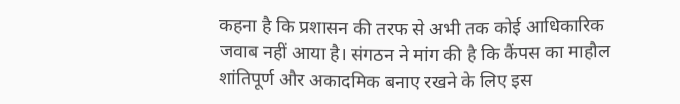कहना है कि प्रशासन की तरफ से अभी तक कोई आधिकारिक जवाब नहीं आया है। संगठन ने मांग की है कि कैंपस का माहौल शांतिपूर्ण और अकादमिक बनाए रखने के लिए इस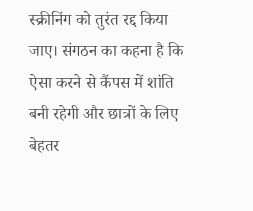स्क्रीनिंग को तुरंत रद्द किया जाए। संगठन का कहना है कि ऐसा करने से कैंपस में शांति बनी रहेगी और छात्रों के लिए बेहतर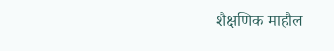शैक्षणिक माहौल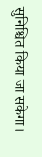सुनिश्चित किया जा सकेगा।